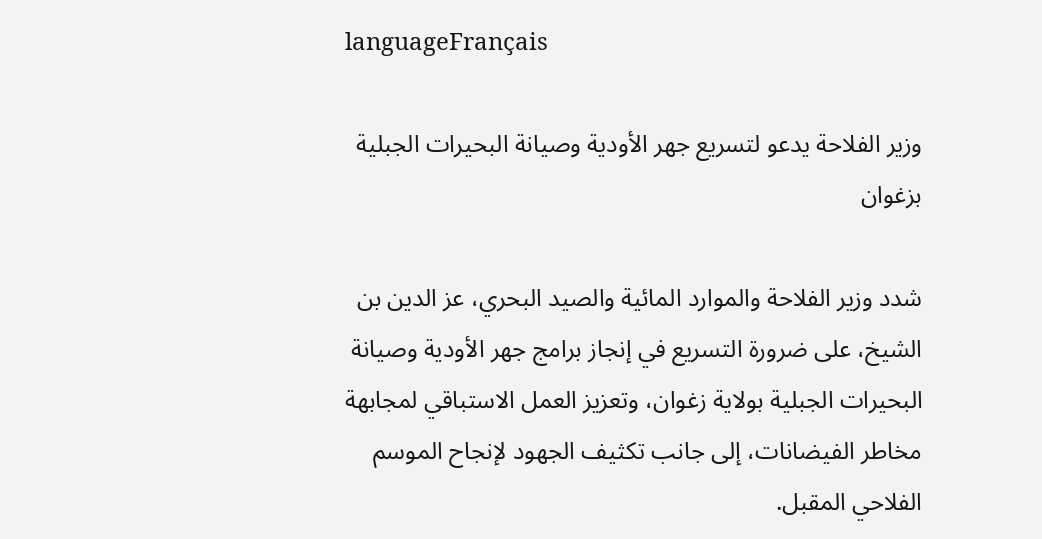languageFrançais

وزير الفلاحة يدعو لتسريع جهر الأودية وصيانة البحيرات الجبلية بزغوان

شدد وزير الفلاحة والموارد المائية والصيد البحري، عز الدين بن الشيخ، على ضرورة التسريع في إنجاز برامج جهر الأودية وصيانة البحيرات الجبلية بولاية زغوان، وتعزيز العمل الاستباقي لمجابهة مخاطر الفيضانات، إلى جانب تكثيف الجهود لإنجاح الموسم الفلاحي المقبل.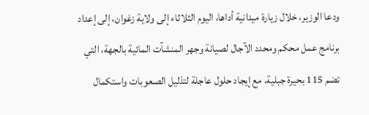ودعا الوزير، خلال زيارة ميدانية أداها، اليوم الثلاثاء إلى ولاية زغوان، إلى إعداد برنامج عمل محكم ومحدد الآجال لصيانة وجهر المنشآت المائية بالجهة، التي تضم 115 بحيرة جبلية، مع إيجاد حلول عاجلة لتذليل الصعوبات واستكمال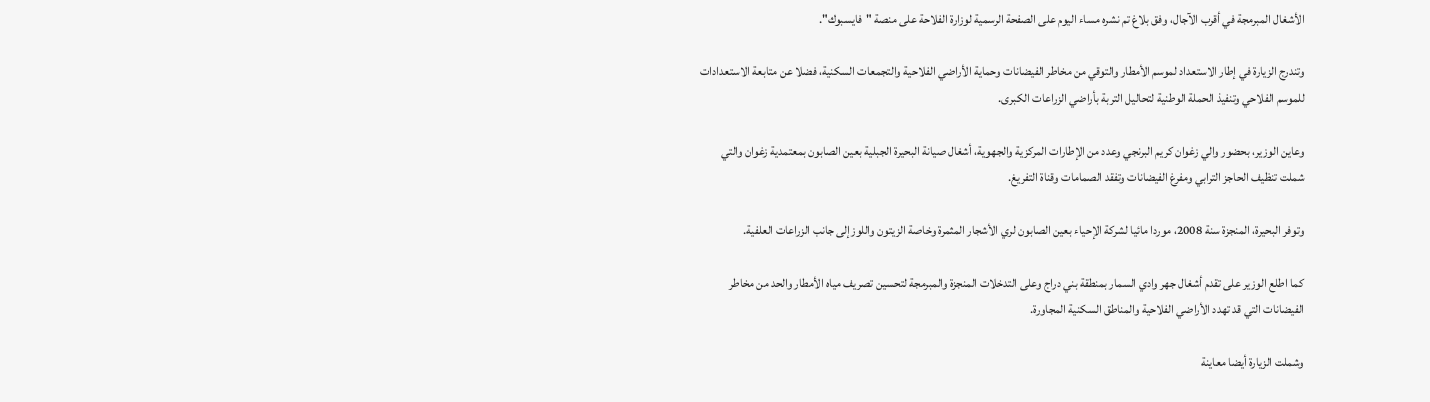الأشغال المبرمجة في أقرب الآجال، وفق بلاغ تم نشره مساء اليوم على الصفحة الرسمية لوزارة الفلاحة على منصة "فايسبوك".

وتندرج الزيارة في إطار الاستعداد لموسم الأمطار والتوقي من مخاطر الفيضانات وحماية الأراضي الفلاحية والتجمعات السكنية، فضلا عن متابعة الاستعدادات للموسم الفلاحي وتنفيذ الحملة الوطنية لتحاليل التربة بأراضي الزراعات الكبرى.

وعاين الوزير، بحضور والي زغوان كريم البرنجي وعدد من الإطارات المركزية والجهوية، أشغال صيانة البحيرة الجبلية بعين الصابون بمعتمدية زغوان والتي شملت تنظيف الحاجز الترابي ومفرغ الفيضانات وتفقد الصمامات وقناة التفريغ.

وتوفر البحيرة، المنجزة سنة 2008، موردا مائيا لشركة الإحياء بعين الصابون لري الأشجار المثمرة وخاصة الزيتون واللوزإلى جانب الزراعات العلفية.

كما اطلع الوزير على تقدم أشغال جهر وادي السمار بمنطقة بني دراج وعلى التدخلات المنجزة والمبرمجة لتحسين تصريف مياه الأمطار والحد من مخاطر الفيضانات التي قد تهدد الأراضي الفلاحية والمناطق السكنية المجاورة.

وشملت الزيارة أيضا معاينة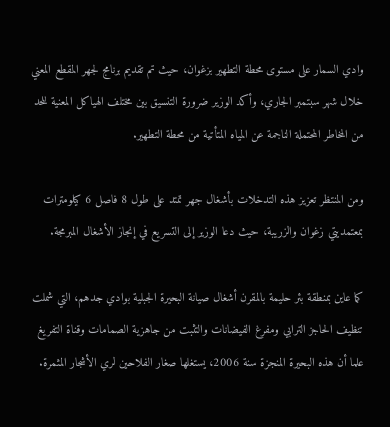وادي السمار على مستوى محطة التطهير بزغوان، حيث تم تقديم برنامج لجهر المقطع المعني خلال شهر سبتمبر الجاري، وأكد الوزير ضرورة التنسيق بين مختلف الهياكل المعنية للحد من المخاطر المحتملة الناجمة عن المياه المتأتية من محطة التطهير.

ومن المنتظر تعزيز هذه التدخلات بأشغال جهر تمتد على طول 8 فاصل 6 كيلومترات بمعتمديتي زغوان والزريبة، حيث دعا الوزير إلى التسريع في إنجاز الأشغال المبرمجة.

كما عاين بمنطقة بئر حليمة بالمقرن أشغال صيانة البحيرة الجبلية بوادي جدهم، التي شملت تنظيف الحاجز الترابي ومفرغ الفيضانات والتثبت من جاهزية الصمامات وقناة التفريغ علما أن هذه البحيرة المنجزة سنة 2006، يستغلها صغار الفلاحين لري الأشجار المثمرة.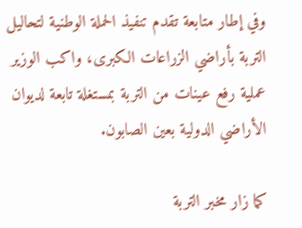وفي إطار متابعة تقدم تنفيذ الحملة الوطنية لتحاليل التربة بأراضي الزراعات الكبرى، واكب الوزير عملية رفع عينات من التربة بمستغلة تابعة لديوان الأراضي الدولية بعين الصابون.

كما زار مخبر التربة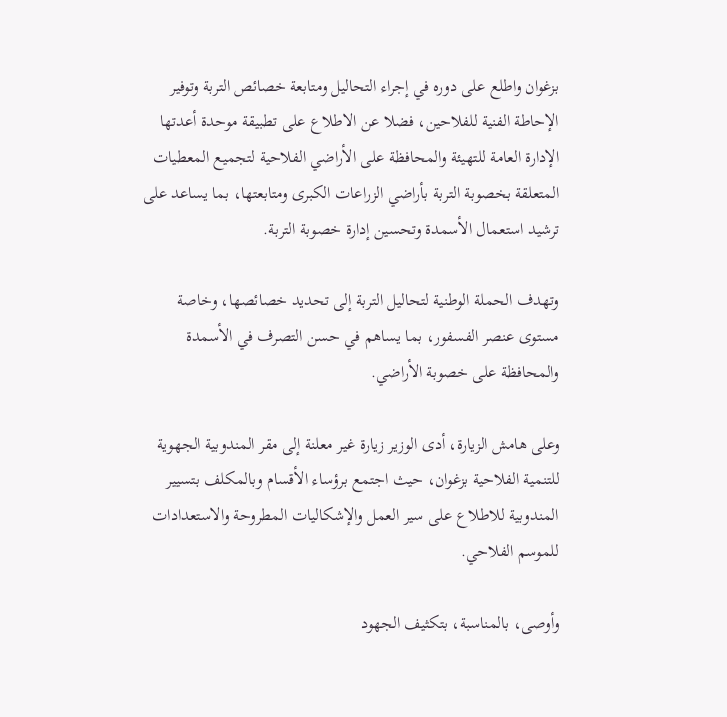بزغوان واطلع على دوره في إجراء التحاليل ومتابعة خصائص التربة وتوفير الإحاطة الفنية للفلاحين، فضلا عن الاطلاع على تطبيقة موحدة أعدتها الإدارة العامة للتهيئة والمحافظة على الأراضي الفلاحية لتجميع المعطيات المتعلقة بخصوبة التربة بأراضي الزراعات الكبرى ومتابعتها، بما يساعد على ترشيد استعمال الأسمدة وتحسين إدارة خصوبة التربة.

وتهدف الحملة الوطنية لتحاليل التربة إلى تحديد خصائصها، وخاصة مستوى عنصر الفسفور، بما يساهم في حسن التصرف في الأسمدة والمحافظة على خصوبة الأراضي.

وعلى هامش الزيارة، أدى الوزير زيارة غير معلنة إلى مقر المندوبية الجهوية للتنمية الفلاحية بزغوان، حيث اجتمع برؤساء الأقسام وبالمكلف بتسيير المندوبية للاطلاع على سير العمل والإشكاليات المطروحة والاستعدادات للموسم الفلاحي.

وأوصى، بالمناسبة، بتكثيف الجهود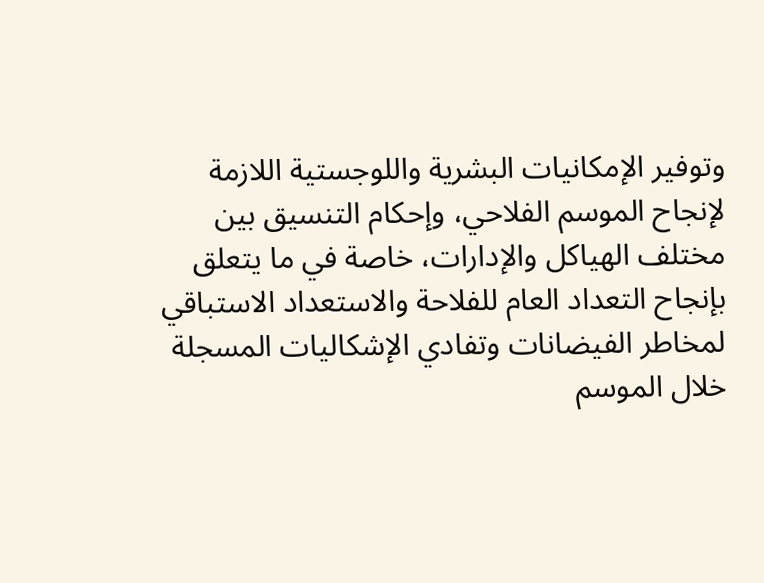وتوفير الإمكانيات البشرية واللوجستية اللازمة لإنجاح الموسم الفلاحي، وإحكام التنسيق بين مختلف الهياكل والإدارات، خاصة في ما يتعلق بإنجاح التعداد العام للفلاحة والاستعداد الاستباقي لمخاطر الفيضانات وتفادي الإشكاليات المسجلة خلال الموسم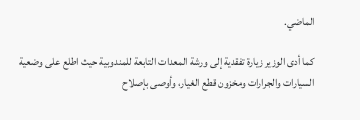الماضي.

كما أدى الوزير زيارة تفقدية إلى ورشة المعدات التابعة للمندوبية حيث اطلع على وضعية السيارات والجرارات ومخزون قطع الغيار، وأوصى بإصلاح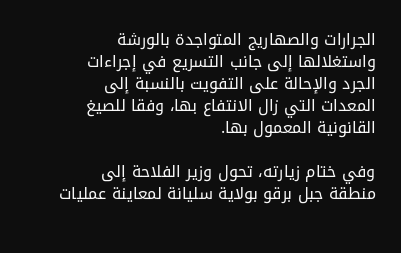الجرارات والصهاريج المتواجدة بالورشة واستغلالها إلى جانب التسريع في إجراءات الجرد والإحالة على التفويت بالنسبة إلى المعدات التي زال الانتفاع بها، وفقا للصيغ القانونية المعمول بها.

وفي ختام زيارته، تحول وزير الفلاحة إلى منطقة جبل برقو بولاية سليانة لمعاينة عمليات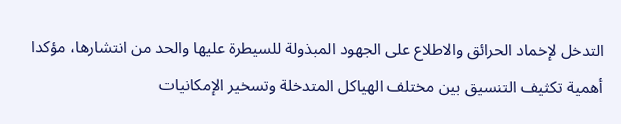التدخل لإخماد الحرائق والاطلاع على الجهود المبذولة للسيطرة عليها والحد من انتشارها، مؤكدا أهمية تكثيف التنسيق بين مختلف الهياكل المتدخلة وتسخير الإمكانيات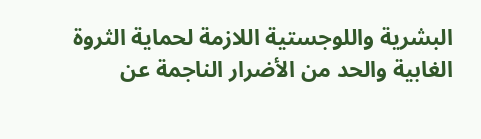البشرية واللوجستية اللازمة لحماية الثروة الغابية والحد من الأضرار الناجمة عن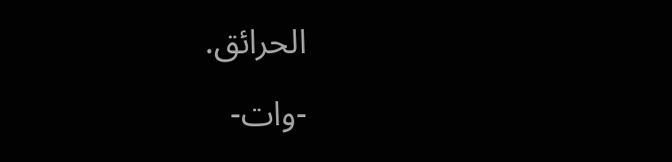الحرائق.

-وات-